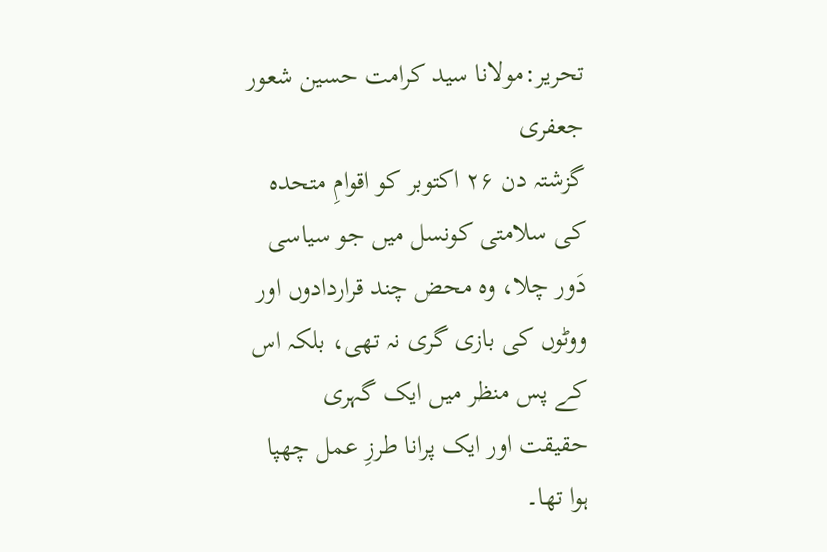تحریر:مولانا سید کرامت حسین شعور جعفری
گزشتہ دن ۲۶ اکتوبر کو اقوامِ متحدہ کی سلامتی کونسل میں جو سیاسی دَور چلا، وہ محض چند قراردادوں اور ووٹوں کی بازی گری نہ تھی، بلکہ اس کے پس منظر میں ایک گہری حقیقت اور ایک پرانا طرزِ عمل چھپا ہوا تھا۔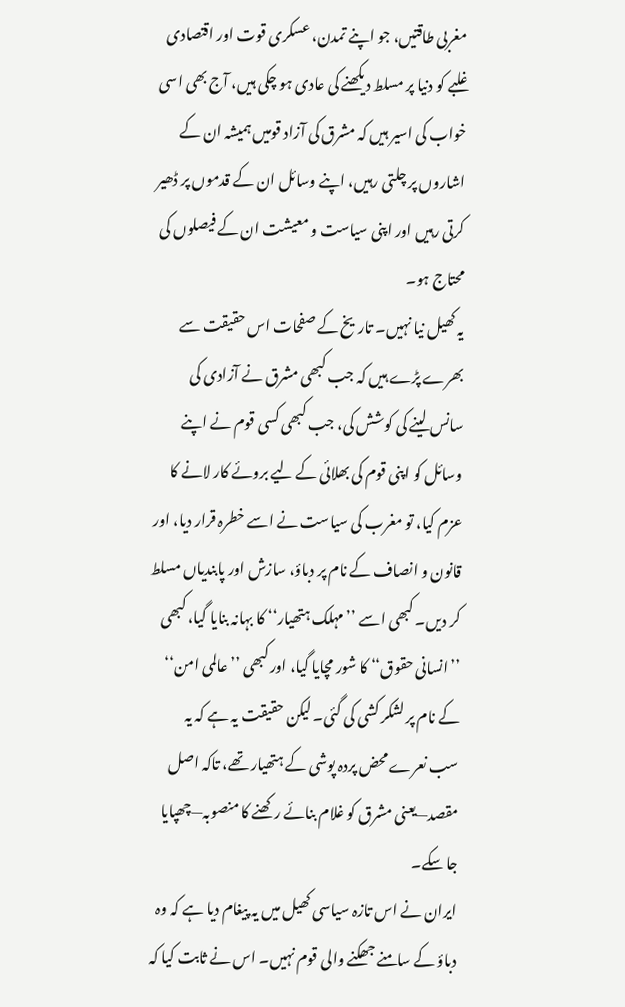مغربی طاقتیں، جو اپنے تمدن، عسکری قوت اور اقتصادی غلبے کو دنیا پر مسلط دیکھنے کی عادی ہو چکی ہیں، آج بھی اسی خواب کی اسیر ہیں کہ مشرق کی آزاد قومیں ہمیشہ ان کے اشاروں پر چلتی رہیں، اپنے وسائل ان کے قدموں پر ڈھیر کرتی رہیں اور اپنی سیاست و معیشت ان کے فیصلوں کی محتاج ہو۔
یہ کھیل نیا نہیں۔ تاریخ کے صفحات اس حقیقت سے بھرے پڑے ہیں کہ جب کبھی مشرق نے آزادی کی سانس لینے کی کوشش کی، جب کبھی کسی قوم نے اپنے وسائل کو اپنی قوم کی بھلائی کے لیے بروئے کار لانے کا عزم کیا، تو مغرب کی سیاست نے اسے خطرہ قرار دیا، اور قانون و انصاف کے نام پر دباؤ، سازش اور پابندیاں مسلط کر دیں۔ کبھی اسے ’’مہلک ہتھیار‘‘ کا بہانہ بنایا گیا، کبھی ’’انسانی حقوق‘‘ کا شور مچایا گیا، اور کبھی ’’عالمی امن‘‘ کے نام پر لشکر کشی کی گئی۔ لیکن حقیقت یہ ہے کہ یہ سب نعرے محض پردہ پوشی کے ہتھیار تھے، تاکہ اصل مقصد—یعنی مشرق کو غلام بنائے رکھنے کا منصوبہ—چھپایا جا سکے۔
ایران نے اس تازہ سیاسی کھیل میں یہ پیغام دیا ہے کہ وہ دباؤ کے سامنے جھکنے والی قوم نہیں۔ اس نے ثابت کیا کہ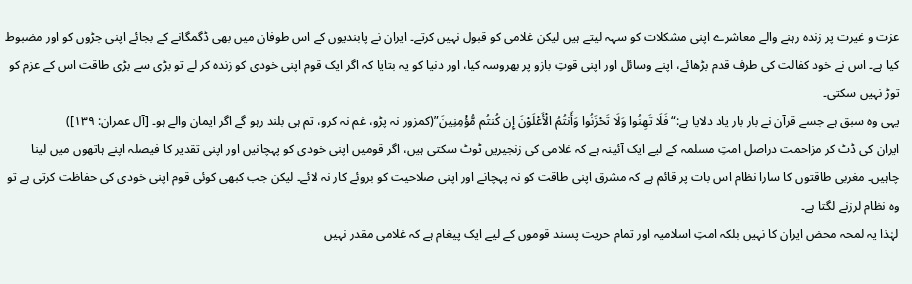عزت و غیرت پر زندہ رہنے والے معاشرے اپنی مشکلات کو سہہ لیتے ہیں لیکن غلامی کو قبول نہیں کرتے۔ ایران نے پابندیوں کے اس طوفان میں بھی ڈگمگانے کے بجائے اپنی جڑوں کو اور مضبوط کیا ہے۔ اس نے خود کفالت کی طرف قدم بڑھائے، اپنے وسائل اور اپنی قوتِ بازو پر بھروسہ کیا، اور دنیا کو یہ بتایا کہ اگر ایک قوم اپنی خودی کو زندہ کر لے تو بڑی سے بڑی طاقت اس کے عزم کو توڑ نہیں سکتی۔
یہی وہ سبق ہے جسے قرآن نے بار بار یاد دلایا ہے:“فَلَا تَهِنُوا وَلَا تَحْزَنُوا وَأَنتُمُ الْأَعْلَوْنَ إِن كُنتُم مُّؤْمِنِينَ”(کمزور نہ پڑو، غم نہ کرو، تم ہی بلند رہو گے اگر ایمان والے ہو۔ [آل عمران: ۱۳۹])
ایران کی ڈٹ کر مزاحمت دراصل امتِ مسلمہ کے لیے ایک آئینہ ہے کہ غلامی کی زنجیریں ٹوٹ سکتی ہیں، اگر قومیں اپنی خودی کو پہچانیں اور اپنی تقدیر کا فیصلہ اپنے ہاتھوں میں لینا چاہیں۔ مغربی طاقتوں کا سارا نظام اس بات پر قائم ہے کہ مشرق اپنی طاقت کو نہ پہچانے اور اپنی صلاحیت کو بروئے کار نہ لائے۔ لیکن جب کبھی کوئی قوم اپنی خودی کی حفاظت کرتی ہے تو وہ نظام لرزنے لگتا ہے۔
لہٰذا یہ لمحہ محض ایران کا نہیں بلکہ امتِ اسلامیہ اور تمام حریت پسند قوموں کے لیے ایک پیغام ہے کہ غلامی مقدر نہیں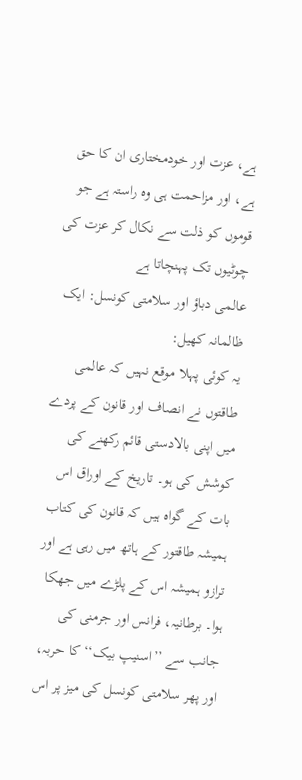ہے، عزت اور خودمختاری ان کا حق ہے، اور مزاحمت ہی وہ راستہ ہے جو قوموں کو ذلت سے نکال کر عزت کی چوٹیوں تک پہنچاتا ہے
عالمی دباؤ اور سلامتی کونسل: ایک ظالمانہ کھیل:
یہ کوئی پہلا موقع نہیں کہ عالمی طاقتوں نے انصاف اور قانون کے پردے میں اپنی بالادستی قائم رکھنے کی کوشش کی ہو۔ تاریخ کے اوراق اس بات کے گواہ ہیں کہ قانون کی کتاب ہمیشہ طاقتور کے ہاتھ میں رہی ہے اور ترازو ہمیشہ اس کے پلڑے میں جھکا ہوا۔ برطانیہ، فرانس اور جرمنی کی جانب سے ’’اسنیپ بیک‘‘ کا حربہ، اور پھر سلامتی کونسل کی میز پر اس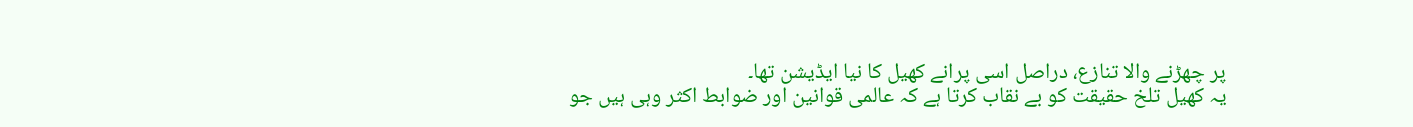پر چھڑنے والا تنازع، دراصل اسی پرانے کھیل کا نیا ایڈیشن تھا۔
یہ کھیل تلخ حقیقت کو بے نقاب کرتا ہے کہ عالمی قوانین اور ضوابط اکثر وہی ہیں جو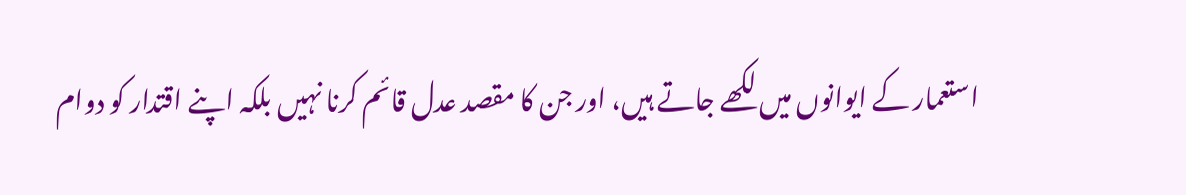استعمار کے ایوانوں میں لکھے جاتے ہیں، اور جن کا مقصد عدل قائم کرنا نہیں بلکہ اپنے اقتدار کو دوام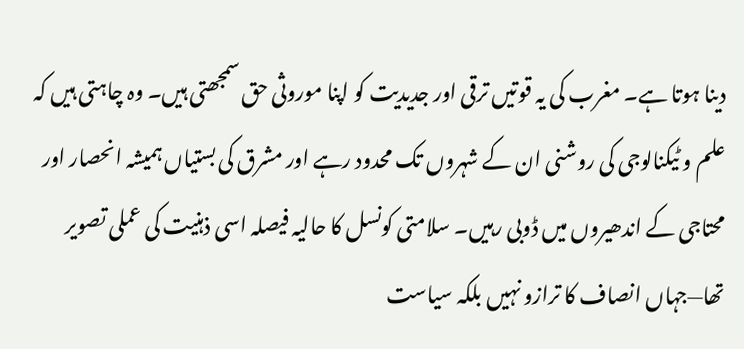دینا ہوتا ہے۔ مغرب کی یہ قوتیں ترقی اور جدیدیت کو اپنا موروثی حق سمجھتی ہیں۔ وہ چاہتی ہیں کہ علم و ٹیکنالوجی کی روشنی ان کے شہروں تک محدود رہے اور مشرق کی بستیاں ہمیشہ انحصار اور محتاجی کے اندھیروں میں ڈوبی رہیں۔ سلامتی کونسل کا حالیہ فیصلہ اسی ذہنیت کی عملی تصویر تھا—جہاں انصاف کا ترازو نہیں بلکہ سیاست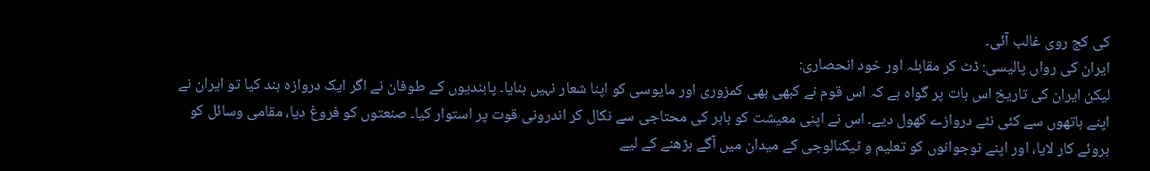کی کج روی غالب آئی۔
ایران کی رواں پالیسی: ڈٹ کر مقابلہ اور خود انحصاری:
لیکن ایران کی تاریخ اس بات پر گواہ ہے کہ اس قوم نے کبھی بھی کمزوری اور مایوسی کو اپنا شعار نہیں بنایا۔ پابندیوں کے طوفان نے اگر ایک دروازہ بند کیا تو ایران نے اپنے ہاتھوں سے کئی نئے دروازے کھول دیے۔ اس نے اپنی معیشت کو باہر کی محتاجی سے نکال کر اندرونی قوت پر استوار کیا۔ صنعتوں کو فروغ دیا، مقامی وسائل کو بروئے کار لایا، اور اپنے نوجوانوں کو تعلیم و ٹیکنالوجی کے میدان میں آگے بڑھنے کے لیے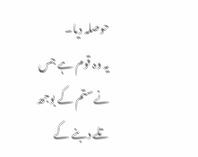حوصلہ دیا۔
یہ وہ قوم ہے جس نے ستم کے بوجھ تلے دبنے کے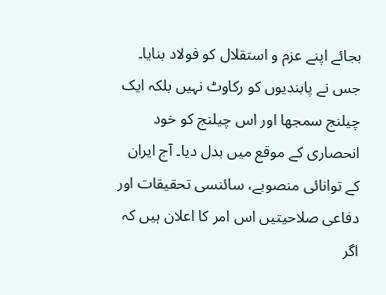بجائے اپنے عزم و استقلال کو فولاد بنایا۔ جس نے پابندیوں کو رکاوٹ نہیں بلکہ ایک چیلنج سمجھا اور اس چیلنج کو خود انحصاری کے موقع میں بدل دیا۔ آج ایران کے توانائی منصوبے، سائنسی تحقیقات اور دفاعی صلاحیتیں اس امر کا اعلان ہیں کہ اگر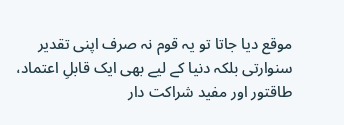موقع دیا جاتا تو یہ قوم نہ صرف اپنی تقدیر سنوارتی بلکہ دنیا کے لیے بھی ایک قابلِ اعتماد، طاقتور اور مفید شراکت دار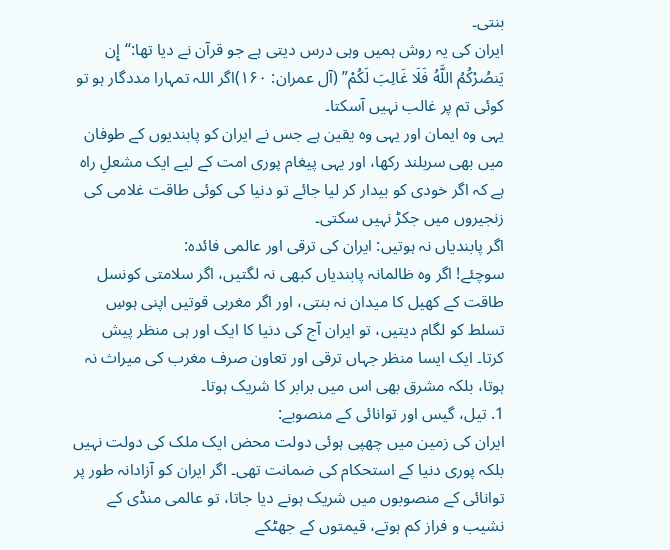بنتی۔
ایران کی یہ روش ہمیں وہی درس دیتی ہے جو قرآن نے دیا تھا:“إِن يَنصُرْكُمُ اللَّهُ فَلَا غَالِبَ لَكُمْ” (آل عمران: ۱۶۰)اگر اللہ تمہارا مددگار ہو تو کوئی تم پر غالب نہیں آسکتا۔
یہی وہ ایمان اور یہی وہ یقین ہے جس نے ایران کو پابندیوں کے طوفان میں بھی سربلند رکھا، اور یہی پیغام پوری امت کے لیے ایک مشعلِ راہ ہے کہ اگر خودی کو بیدار کر لیا جائے تو دنیا کی کوئی طاقت غلامی کی زنجیروں میں جکڑ نہیں سکتی۔
اگر پابندیاں نہ ہوتیں: ایران کی ترقی اور عالمی فائدہ:
سوچئے! اگر وہ ظالمانہ پابندیاں کبھی نہ لگتیں، اگر سلامتی کونسل طاقت کے کھیل کا میدان نہ بنتی، اور اگر مغربی قوتیں اپنی ہوسِ تسلط کو لگام دیتیں، تو ایران آج کی دنیا کا ایک اور ہی منظر پیش کرتا۔ ایک ایسا منظر جہاں ترقی اور تعاون صرف مغرب کی میراث نہ ہوتا، بلکہ مشرق بھی اس میں برابر کا شریک ہوتا۔
1. تیل، گیس اور توانائی کے منصوبے:
ایران کی زمین میں چھپی ہوئی دولت محض ایک ملک کی دولت نہیں بلکہ پوری دنیا کے استحکام کی ضمانت تھی۔ اگر ایران کو آزادانہ طور پر توانائی کے منصوبوں میں شریک ہونے دیا جاتا، تو عالمی منڈی کے نشیب و فراز کم ہوتے، قیمتوں کے جھٹکے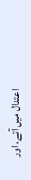اعتدال میں آتے، اور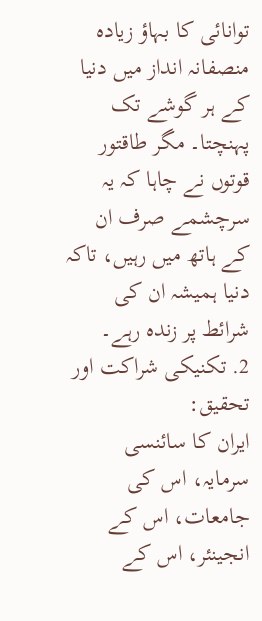توانائی کا بہاؤ زیادہ منصفانہ انداز میں دنیا کے ہر گوشے تک پہنچتا۔ مگر طاقتور قوتوں نے چاہا کہ یہ سرچشمے صرف ان کے ہاتھ میں رہیں، تاکہ دنیا ہمیشہ ان کی شرائط پر زندہ رہے۔
2. تکنیکی شراکت اور تحقیق:
ایران کا سائنسی سرمایہ، اس کی جامعات، اس کے انجینئر، اس کے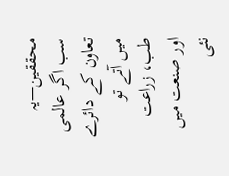محققین—یہ سب اگر عالمی تعاون کے دائرے میں آتے تو طب، زراعت اور صنعت میں نئی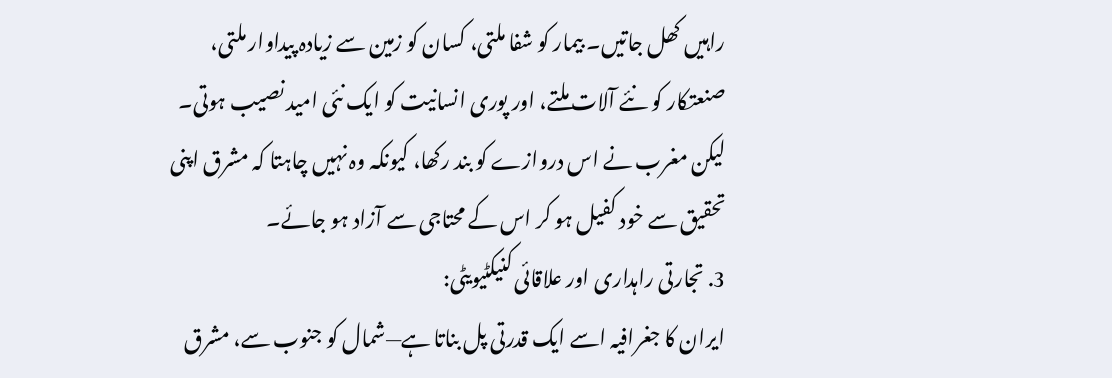راہیں کھل جاتیں۔ بیمار کو شفا ملتی، کسان کو زمین سے زیادہ پیداوار ملتی، صنعتکار کو نئے آلات ملتے، اور پوری انسانیت کو ایک نئی امید نصیب ہوتی۔ لیکن مغرب نے اس دروازے کو بند رکھا، کیونکہ وہ نہیں چاہتا کہ مشرق اپنی تحقیق سے خود کفیل ہو کر اس کے محتاجی سے آزاد ہو جائے۔
3. تجارتی راہداری اور علاقائی کنیکٹیویٹی:
ایران کا جغرافیہ اسے ایک قدرتی پل بناتا ہے—شمال کو جنوب سے، مشرق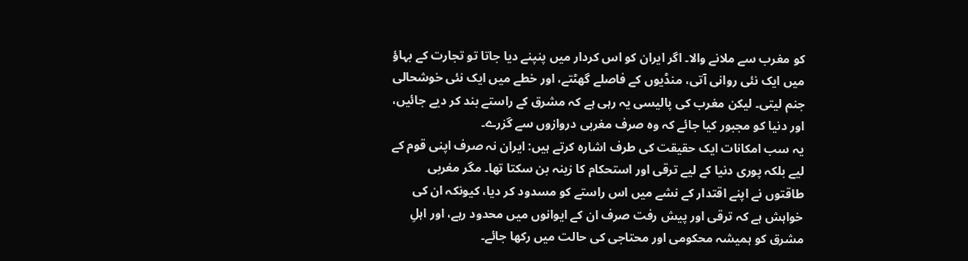کو مغرب سے ملانے والا۔ اگر ایران کو اس کردار میں پنپنے دیا جاتا تو تجارت کے بہاؤ میں ایک نئی روانی آتی، منڈیوں کے فاصلے گھٹتے، اور خطے میں ایک نئی خوشحالی جنم لیتی۔ لیکن مغرب کی پالیسی یہ رہی ہے کہ مشرق کے راستے بند کر دیے جائیں، اور دنیا کو مجبور کیا جائے کہ وہ صرف مغربی دروازوں سے گزرے۔
یہ سب امکانات ایک حقیقت کی طرف اشارہ کرتے ہیں: ایران نہ صرف اپنی قوم کے لیے بلکہ پوری دنیا کے لیے ترقی اور استحکام کا زینہ بن سکتا تھا۔ مگر مغربی طاقتوں نے اپنے اقتدار کے نشے میں اس راستے کو مسدود کر دیا، کیونکہ ان کی خواہش ہے کہ ترقی اور پیش رفت صرف ان کے ایوانوں میں محدود رہے، اور اہلِ مشرق کو ہمیشہ محکومی اور محتاجی کی حالت میں رکھا جائے۔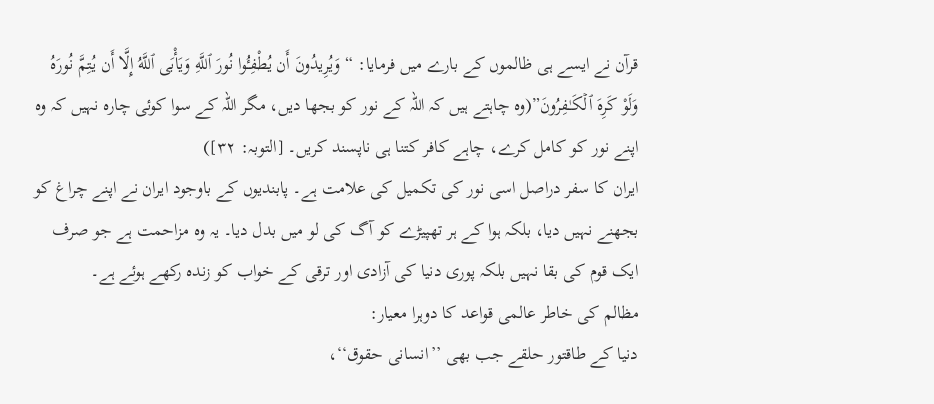قرآن نے ایسے ہی ظالموں کے بارے میں فرمایا: “وَيُرِيدُونَ أَن يُطْفِـُٔوا نُورَ ٱللَّهِ وَيَأْبَى ٱللَّهُ إِلَّا أَن يُتِمَّ نُورَهُ وَلَوْ كَرِهَ ٱلۡكَـٰفِرُونَ”(وہ چاہتے ہیں کہ اللہ کے نور کو بجھا دیں، مگر اللہ کے سوا کوئی چارہ نہیں کہ وہ اپنے نور کو کامل کرے، چاہے کافر کتنا ہی ناپسند کریں۔ [التوبہ: ۳۲])
ایران کا سفر دراصل اسی نور کی تکمیل کی علامت ہے۔ پابندیوں کے باوجود ایران نے اپنے چراغ کو بجھنے نہیں دیا، بلکہ ہوا کے ہر تھپیڑے کو آگ کی لو میں بدل دیا۔ یہ وہ مزاحمت ہے جو صرف ایک قوم کی بقا نہیں بلکہ پوری دنیا کی آزادی اور ترقی کے خواب کو زندہ رکھے ہوئے ہے۔
مظالم کی خاطر عالمی قواعد کا دوہرا معیار:
دنیا کے طاقتور حلقے جب بھی ’’انسانی حقوق‘‘،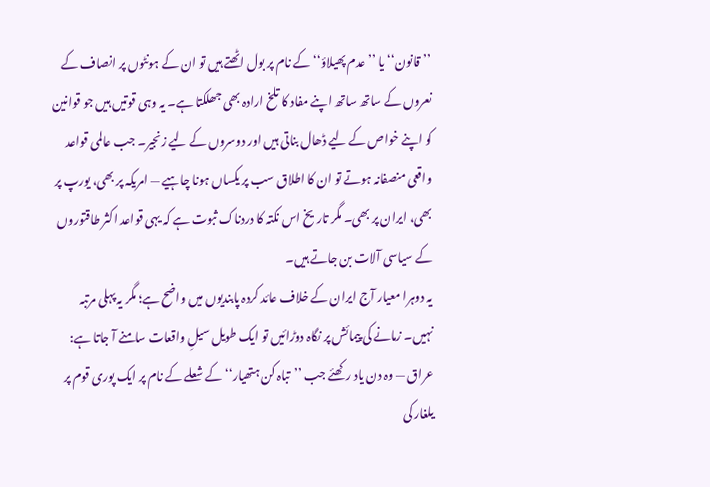’’قانون‘‘ یا ’’عدم پھیلاؤ‘‘ کے نام پر بول اٹھتے ہیں تو ان کے ہونٹوں پر انصاف کے نعروں کے ساتھ ساتھ اپنے مفاد کا تلخ ارادہ بھی جھلکتا ہے۔ یہ وہی قوتیں ہیں جو قوانین کو اپنے خواص کے لیے ڈھال بناتی ہیں اور دوسروں کے لیے زنجیر۔ جب عالمی قواعد واقعی منصفانہ ہوتے تو ان کا اطلاق سب پر یکساں ہونا چاہیے — امریکہ پر بھی، یورپ پر بھی، ایران پر بھی۔ مگر تاریخ اس نکتہ کا دردناک ثبوت ہے کہ یہی قواعد اکثر طاقتوروں کے سیاسی آلات بن جاتے ہیں۔
یہ دوہرا معیار آج ایران کے خلاف عائد کردہ پابندیوں میں واضح ہے؛ مگر یہ پہلی مرتبہ نہیں۔ زمانے کی پیمائش پر نگاہ دوڑائیں تو ایک طویل سیلِ واقعات سامنے آ جاتا ہے:
عراق — وہ دن یاد رکھئے جب ’’تباہ کن ہتھیار‘‘ کے شعلے کے نام پر ایک پوری قوم پر یلغار کی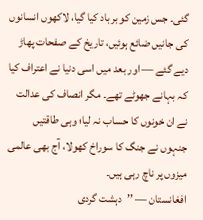گئی۔ جس زمین کو برباد کیا گیا، لاکھوں انسانوں کی جانیں ضائع ہوئیں، تاریخ کے صفحات پھاڑ دیے گئے — اور بعد میں اسی دنیا نے اعتراف کیا کہ بہانے جھوٹے تھے۔ مگر انصاف کی عدالت نے ان خونوں کا حساب نہ لیا؛ وہی طاقتیں جنہوں نے جنگ کا سوراخ کھولا، آج بھی عالمی میزوں پر ناچ رہی ہیں۔
افغانستان — ’’دہشت گردی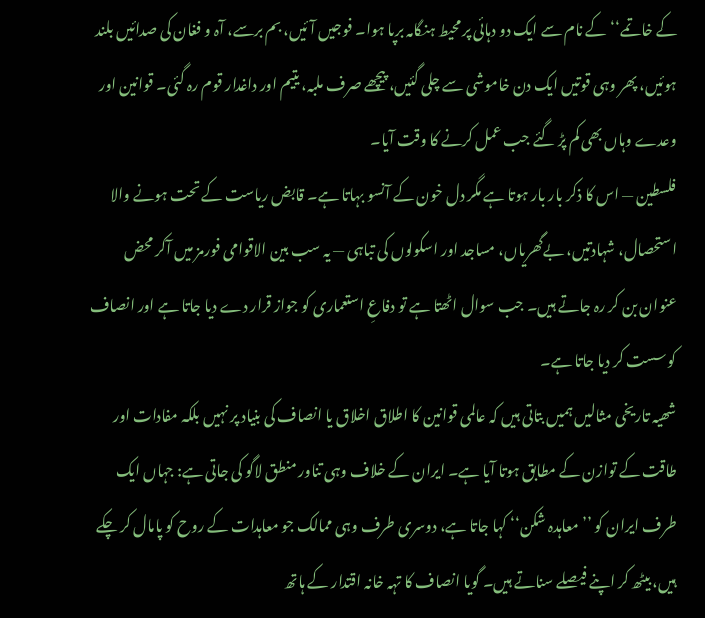کے خاتمے‘‘ کے نام سے ایک دو دہائی پر محیط ہنگامہ برپا ہوا۔ فوجیں آئیں، بم برسے، آہ و فغان کی صدائیں بلند ہوئیں، پھر وہی قوتیں ایک دن خاموشی سے چلی گئیں، پیچھے صرف ملبہ، یتیم اور داغدار قوم رہ گئی۔ قوانین اور وعدے وہاں بھی کم پڑ گئے جب عمل کرنے کا وقت آیا۔
فلسطین — اس کا ذکر بار بار ہوتا ہے مگر دل خون کے آنسو بہاتا ہے۔ قابض ریاست کے تحت ہونے والا استحصال، شہادتیں، بےگھریاں، مساجد اور اسکولوں کی تباہی — یہ سب بین الاقوامی فورمز میں آکر محض عنوان بن کر رہ جاتے ہیں۔ جب سوال اٹھتا ہے تو دفاعِ استعماری کو جواز قرار دے دیا جاتا ہے اور انصاف کو سست کر دیا جاتا ہے۔
شھیہ تاریخی مثالیں ہمیں بتاتی ہیں کہ عالمی قوانین کا اطلاق اخلاق یا انصاف کی بنیاد پر نہیں بلکہ مفادات اور طاقت کے توازن کے مطابق ہوتا آیا ہے۔ ایران کے خلاف وہی تناور منطق لاگو کی جاتی ہے: جہاں ایک طرف ایران کو ’’معاہدہ شکن‘‘ کہا جاتا ہے، دوسری طرف وہی ممالک جو معاہدات کے روح کو پامال کر چکے ہیں، بیٹھ کر اپنے فیصلے سناتے ہیں۔ گویا انصاف کا تہہ خانہ اقتدار کے ہاتھ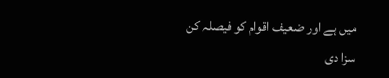میں ہے اور ضعیف اقوام کو فیصلہ کن سزا دی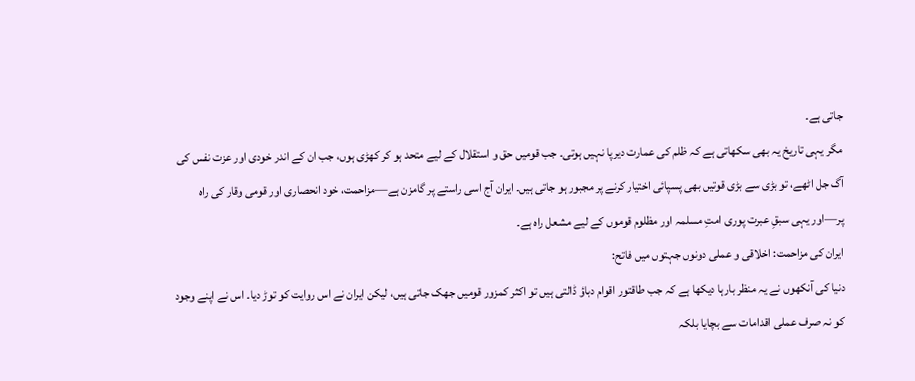جاتی ہے۔
مگر یہی تاریخ یہ بھی سکھاتی ہے کہ ظلم کی عمارت دیرپا نہیں ہوتی۔ جب قومیں حق و استقلال کے لیے متحد ہو کر کھڑی ہوں، جب ان کے اندر خودی اور عزت نفس کی آگ جل اٹھے، تو بڑی سے بڑی قوتیں بھی پسپائی اختیار کرنے پر مجبور ہو جاتی ہیں۔ ایران آج اسی راستے پر گامزن ہے—مزاحمت، خود انحصاری اور قومی وقار کی راہ پر—اور یہی سبقِ عبرت پوری امتِ مسلمہ اور مظلوم قوموں کے لیے مشعل راہ ہے۔
ایران کی مزاحمت: اخلاقی و عملی دونوں جہتوں میں فاتح:
دنیا کی آنکھوں نے یہ منظر بارہا دیکھا ہے کہ جب طاقتور اقوام دباؤ ڈالتی ہیں تو اکثر کمزور قومیں جھک جاتی ہیں، لیکن ایران نے اس روایت کو توڑ دیا۔ اس نے اپنے وجود کو نہ صرف عملی اقدامات سے بچایا بلکہ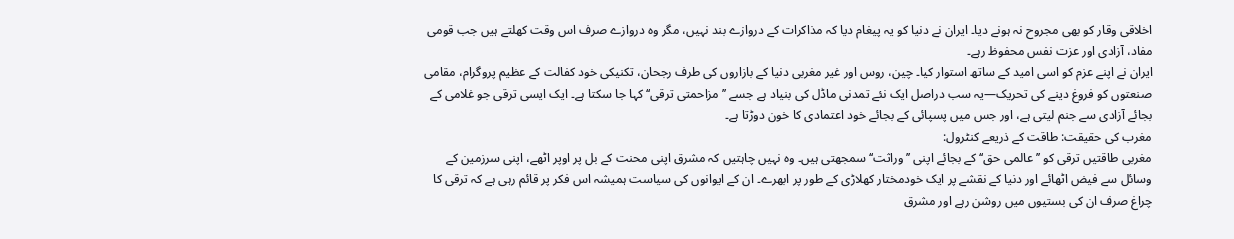اخلاقی وقار کو بھی مجروح نہ ہونے دیا۔ ایران نے دنیا کو یہ پیغام دیا کہ مذاکرات کے دروازے بند نہیں، مگر وہ دروازے صرف اس وقت کھلتے ہیں جب قومی مفاد، آزادی اور عزت نفس محفوظ رہے۔
ایران نے اپنے عزم کو اسی امید کے ساتھ استوار کیا۔ چین، روس اور غیر مغربی دنیا کے بازاروں کی طرف رجحان، تکنیکی خود کفالت کے عظیم پروگرام، مقامی صنعتوں کو فروغ دینے کی تحریک—یہ سب دراصل ایک نئے تمدنی ماڈل کی بنیاد ہے جسے ’’مزاحمتی ترقی‘‘ کہا جا سکتا ہے۔ ایک ایسی ترقی جو غلامی کے بجائے آزادی سے جنم لیتی ہے، اور جس میں پسپائی کے بجائے خود اعتمادی کا خون دوڑتا ہے۔
مغرب کی حقیقت: طاقت کے ذریعے کنٹرول:
مغربی طاقتیں ترقی کو ’’عالمی حق‘‘ کے بجائے اپنی ’’وراثت‘‘ سمجھتی ہیں۔ وہ نہیں چاہتیں کہ مشرق اپنی محنت کے بل پر اوپر اٹھے، اپنی سرزمین کے وسائل سے فیض اٹھائے اور دنیا کے نقشے پر ایک خودمختار کھلاڑی کے طور پر ابھرے۔ ان کے ایوانوں کی سیاست ہمیشہ اس فکر پر قائم رہی ہے کہ ترقی کا چراغ صرف ان کی بستیوں میں روشن رہے اور مشرق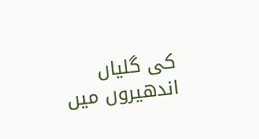کی گلیاں اندھیروں میں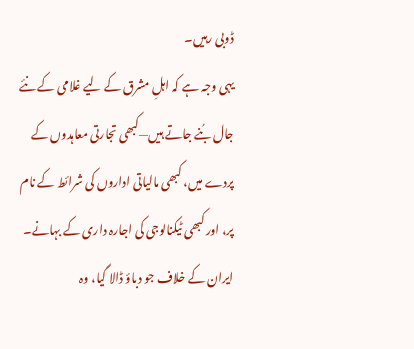ڈوبی رہیں۔
یہی وجہ ہے کہ اہلِ مشرق کے لیے غلامی کے نئے جال بُنے جاتے ہیں—کبھی تجارتی معاہدوں کے پردے میں، کبھی مالیاتی اداروں کی شرائط کے نام پر، اور کبھی ٹیکنالوجی کی اجارہ داری کے بہانے۔ ایران کے خلاف جو دباؤ ڈالا گیا، وہ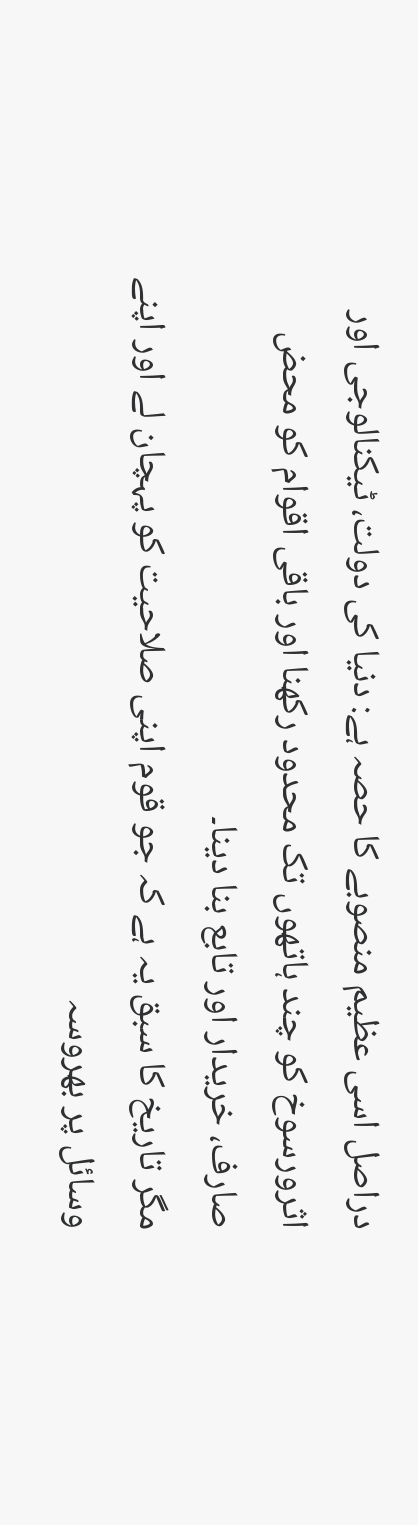دراصل اسی عظیم منصوبے کا حصہ ہے: دنیا کی دولت، ٹیکنالوجی اور اثرورسوخ کو چند ہاتھوں تک محدود رکھنا اور باقی اقوام کو محض صارف، خریدار اور تابع بنا دینا۔
مگر تاریخ کا سبق یہ ہے کہ جو قوم اپنی صلاحیت کو پہچان لے اور اپنے وسائل پر بھروسہ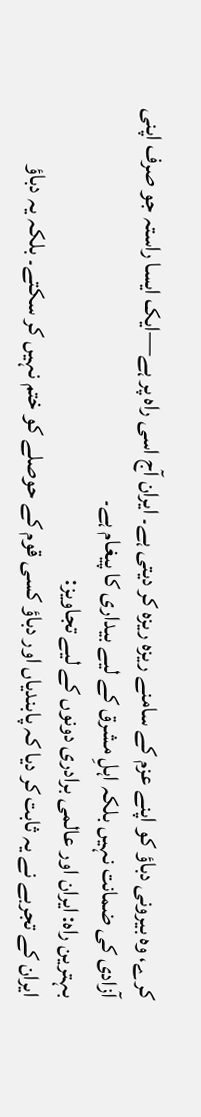کرے، وہ بیرونی دباؤ کو اپنے عزم کے سامنے ریزہ ریزہ کر دیتی ہے۔ ایران آج اسی راہ پر ہے—ایک ایسا راستہ جو صرف اپنی آزادی کی ضمانت نہیں بلکہ اہلِ مشرق کے لیے بیداری کا پیغام ہے۔
بہترین راہ: ایران اور عالمی برادری دونوں کے لیے تجاویز:
ایران کے تجربے نے یہ ثابت کر دیا کہ پابندیاں اور دباؤ کسی قوم کے حوصلے کو ختم نہیں کر سکتے۔ بلکہ یہ دباؤ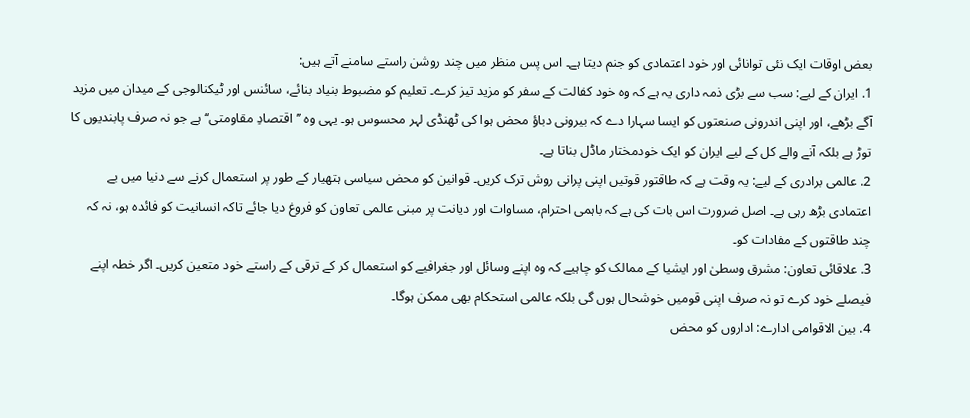بعض اوقات ایک نئی توانائی اور خود اعتمادی کو جنم دیتا ہے۔ اس پس منظر میں چند روشن راستے سامنے آتے ہیں:
1. ایران کے لیے: سب سے بڑی ذمہ داری یہ ہے کہ وہ خود کفالت کے سفر کو مزید تیز کرے۔ تعلیم کو مضبوط بنیاد بنائے، سائنس اور ٹیکنالوجی کے میدان میں مزید آگے بڑھے، اور اپنی اندرونی صنعتوں کو ایسا سہارا دے کہ بیرونی دباؤ محض ہوا کی ٹھنڈی لہر محسوس ہو۔ یہی وہ ’’اقتصادِ مقاومتی‘‘ ہے جو نہ صرف پابندیوں کا توڑ ہے بلکہ آنے والے کل کے لیے ایران کو ایک خودمختار ماڈل بناتا ہے۔
2. عالمی برادری کے لیے: یہ وقت ہے کہ طاقتور قوتیں اپنی پرانی روش ترک کریں۔ قوانین کو محض سیاسی ہتھیار کے طور پر استعمال کرنے سے دنیا میں بے اعتمادی بڑھ رہی ہے۔ اصل ضرورت اس بات کی ہے کہ باہمی احترام، مساوات اور دیانت پر مبنی عالمی تعاون کو فروغ دیا جائے تاکہ انسانیت کو فائدہ ہو، نہ کہ چند طاقتوں کے مفادات کو۔
3. علاقائی تعاون: مشرق وسطیٰ اور ایشیا کے ممالک کو چاہیے کہ وہ اپنے وسائل اور جغرافیے کو استعمال کر کے ترقی کے راستے خود متعین کریں۔ اگر خطہ اپنے فیصلے خود کرے تو نہ صرف اپنی قومیں خوشحال ہوں گی بلکہ عالمی استحکام بھی ممکن ہوگا۔
4. بین الاقوامی ادارے: اداروں کو محض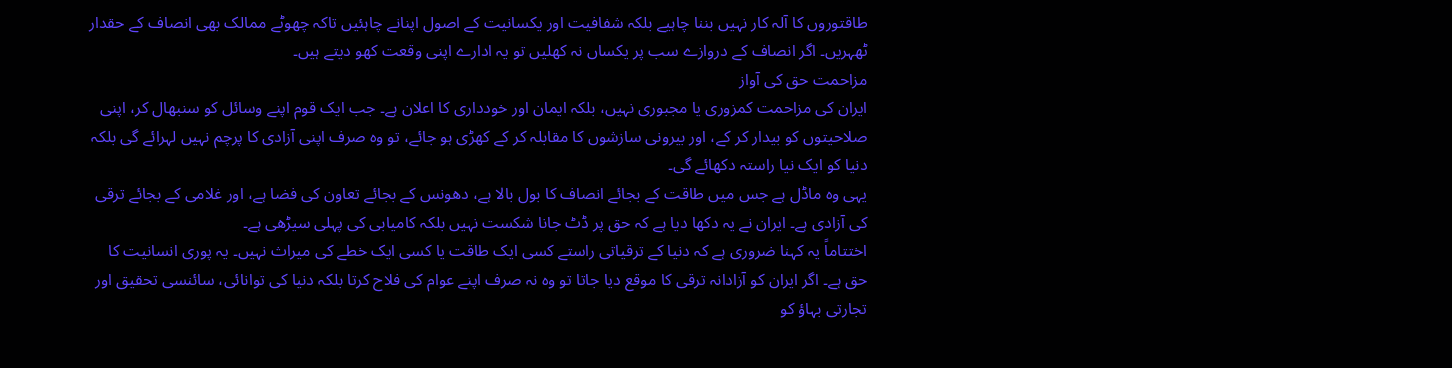طاقتوروں کا آلہ کار نہیں بننا چاہیے بلکہ شفافیت اور یکسانیت کے اصول اپنانے چاہئیں تاکہ چھوٹے ممالک بھی انصاف کے حقدار ٹھہریں۔ اگر انصاف کے دروازے سب پر یکساں نہ کھلیں تو یہ ادارے اپنی وقعت کھو دیتے ہیں۔
مزاحمت حق کی آواز
ایران کی مزاحمت کمزوری یا مجبوری نہیں، بلکہ ایمان اور خودداری کا اعلان ہے۔ جب ایک قوم اپنے وسائل کو سنبھال کر، اپنی صلاحیتوں کو بیدار کر کے، اور بیرونی سازشوں کا مقابلہ کر کے کھڑی ہو جائے، تو وہ صرف اپنی آزادی کا پرچم نہیں لہرائے گی بلکہ دنیا کو ایک نیا راستہ دکھائے گی۔
یہی وہ ماڈل ہے جس میں طاقت کے بجائے انصاف کا بول بالا ہے، دھونس کے بجائے تعاون کی فضا ہے، اور غلامی کے بجائے ترقی کی آزادی ہے۔ ایران نے یہ دکھا دیا ہے کہ حق پر ڈٹ جانا شکست نہیں بلکہ کامیابی کی پہلی سیڑھی ہے۔
اختتاماً یہ کہنا ضروری ہے کہ دنیا کے ترقیاتی راستے کسی ایک طاقت یا کسی ایک خطے کی میراث نہیں۔ یہ پوری انسانیت کا حق ہے۔ اگر ایران کو آزادانہ ترقی کا موقع دیا جاتا تو وہ نہ صرف اپنے عوام کی فلاح کرتا بلکہ دنیا کی توانائی، سائنسی تحقیق اور تجارتی بہاؤ کو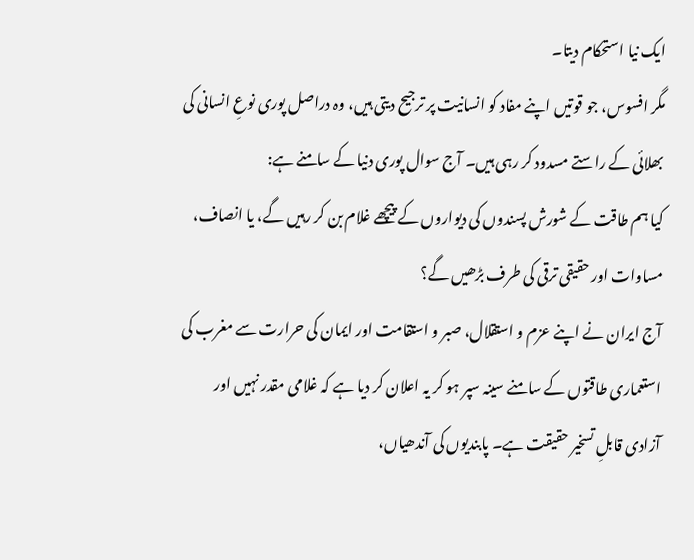ایک نیا استحکام دیتا۔
مگر افسوس، جو قوتیں اپنے مفاد کو انسانیت پر ترجیح دیتی ہیں، وہ دراصل پوری نوعِ انسانی کی بھلائی کے راستے مسدود کر رہی ہیں۔ آج سوال پوری دنیا کے سامنے ہے:
کیا ہم طاقت کے شورش پسندوں کی دیواروں کے پیچھے غلام بن کر رہیں گے، یا انصاف، مساوات اور حقیقی ترقی کی طرف بڑھیں گے؟
آج ایران نے اپنے عزم و استقلال، صبر و استقامت اور ایمان کی حرارت سے مغرب کی استعماری طاقتوں کے سامنے سینہ سپر ہو کر یہ اعلان کر دیا ہے کہ غلامی مقدر نہیں اور آزادی قابلِ تسخیر حقیقت ہے۔ پابندیوں کی آندھیاں،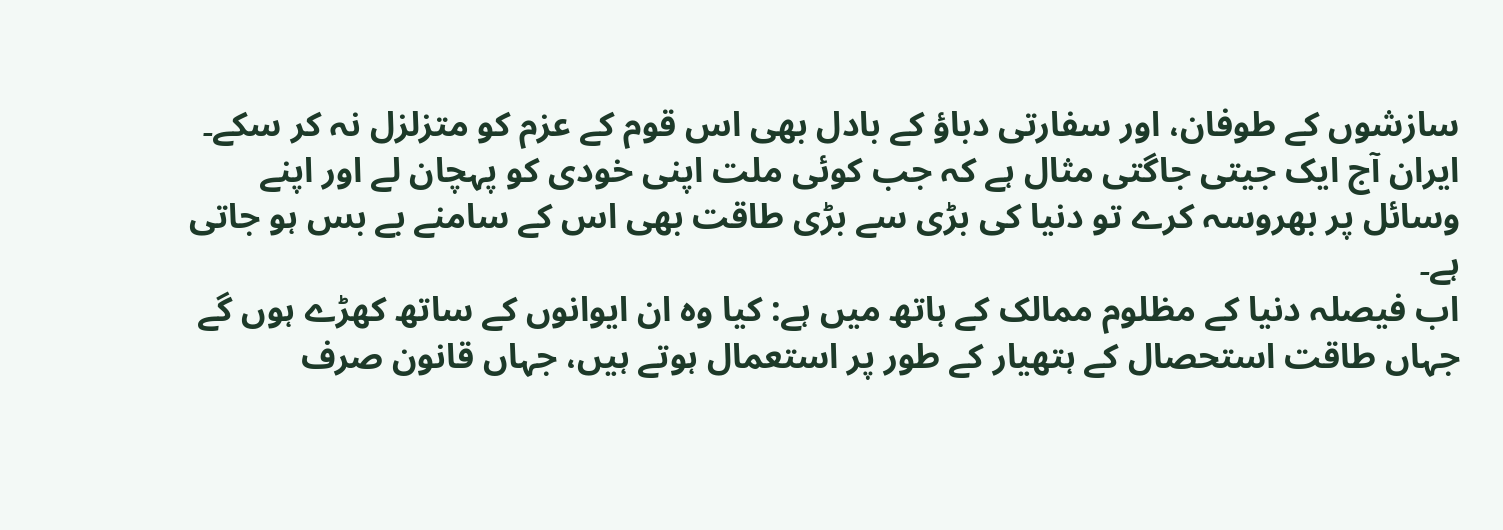سازشوں کے طوفان، اور سفارتی دباؤ کے بادل بھی اس قوم کے عزم کو متزلزل نہ کر سکے۔ ایران آج ایک جیتی جاگتی مثال ہے کہ جب کوئی ملت اپنی خودی کو پہچان لے اور اپنے وسائل پر بھروسہ کرے تو دنیا کی بڑی سے بڑی طاقت بھی اس کے سامنے بے بس ہو جاتی ہے۔
اب فیصلہ دنیا کے مظلوم ممالک کے ہاتھ میں ہے: کیا وہ ان ایوانوں کے ساتھ کھڑے ہوں گے جہاں طاقت استحصال کے ہتھیار کے طور پر استعمال ہوتے ہیں، جہاں قانون صرف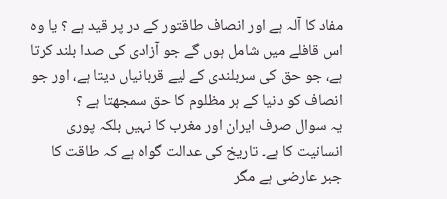مفاد کا آلہ ہے اور انصاف طاقتور کے در پر قید ہے ؟ یا وہ اس قافلے میں شامل ہوں گے جو آزادی کی صدا بلند کرتا ہے، جو حق کی سربلندی کے لیے قربانیاں دیتا ہے، اور جو انصاف کو دنیا کے ہر مظلوم کا حق سمجھتا ہے ؟
یہ سوال صرف ایران اور مغرب کا نہیں بلکہ پوری انسانیت کا ہے۔ تاریخ کی عدالت گواہ ہے کہ طاقت کا جبر عارضی ہے مگر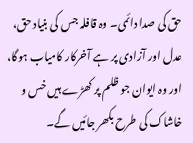حق کی صدا دائمی۔ وہ قافلہ جس کی بنیاد حق، عدل اور آزادی پر ہے آخرکار کامیاب ہوگا، اور وہ ایوان جو ظلم پر کھڑے ہیں خس و خاشاک کی طرح بکھر جائیں گے۔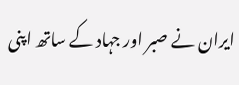ایران نے صبر اور جہاد کے ساتھ اپنی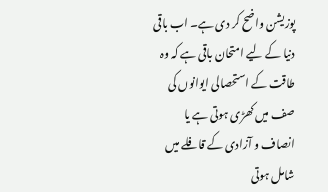پوزیشن واضح کر دی ہے۔ اب باقی دنیا کے لیے امتحان باقی ہے کہ وہ طاقت کے استحصالی ایوانوں کی صف میں کھڑی ہوتی ہے یا انصاف و آزادی کے قافلے میں شامل ہوتی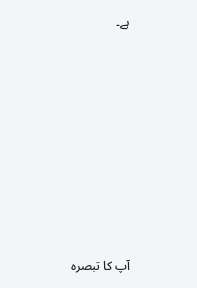ہے۔









آپ کا تبصرہ